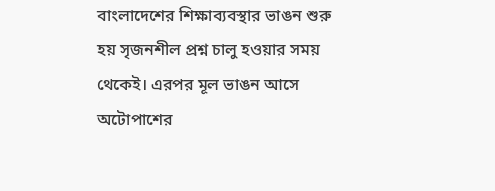বাংলাদেশের শিক্ষাব্যবস্থার ভাঙন শুরু হয় সৃজনশীল প্রশ্ন চালু হওয়ার সময় থেকেই। এরপর মূল ভাঙন আসে অটোপাশের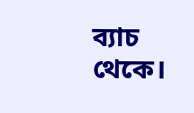ব্যাচ থেকে।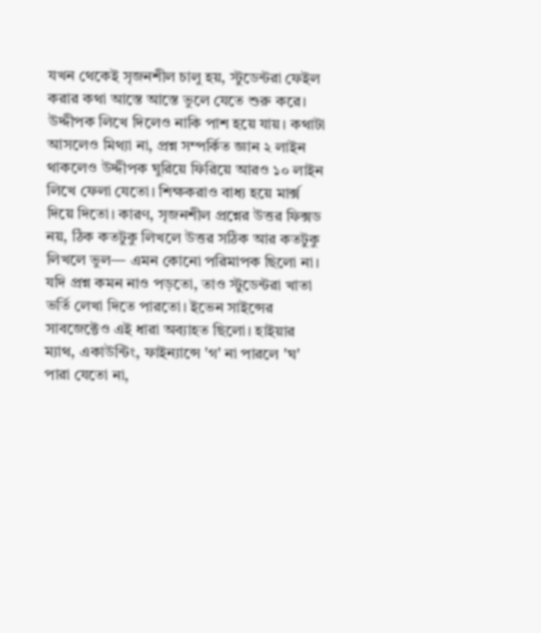যখন থেকেই সৃজনশীল চালু হয়, স্টুডেন্টরা ফেইল করার কথা আস্তে আস্তে ভুলে যেতে শুরু করে। উদ্দীপক লিখে দিলেও নাকি পাশ হয়ে যায়। কথাটা আসলেও মিথ্যা না, প্রশ্ন সম্পর্কিত জ্ঞান ২ লাইন থাকলেও উদ্দীপক ঘুরিয়ে ফিরিয়ে আরও ১০ লাইন লিখে ফেলা যেতো। শিক্ষকরাও বাধ্য হয়ে মার্ক্স দিয়ে দিতো। কারণ, সৃজনশীল প্রশ্নের উত্তর ফিক্সড নয়, ঠিক কতটুকু লিখলে উত্তর সঠিক আর কতটুকু লিখলে ভুল— এমন কোনো পরিমাপক ছিলো না।
যদি প্রশ্ন কমন নাও পড়তো, তাও স্টুডেন্টরা খাতা ভর্তি লেখা দিতে পারতো। ইভেন সাইন্সের সাবজেক্টেও এই ধারা অব্যাহত ছিলো। হাইয়ার ম্যাথ, একাউন্টিং, ফাইন্যান্সে 'গ' না পারলে 'ঘ' পারা যেতো না,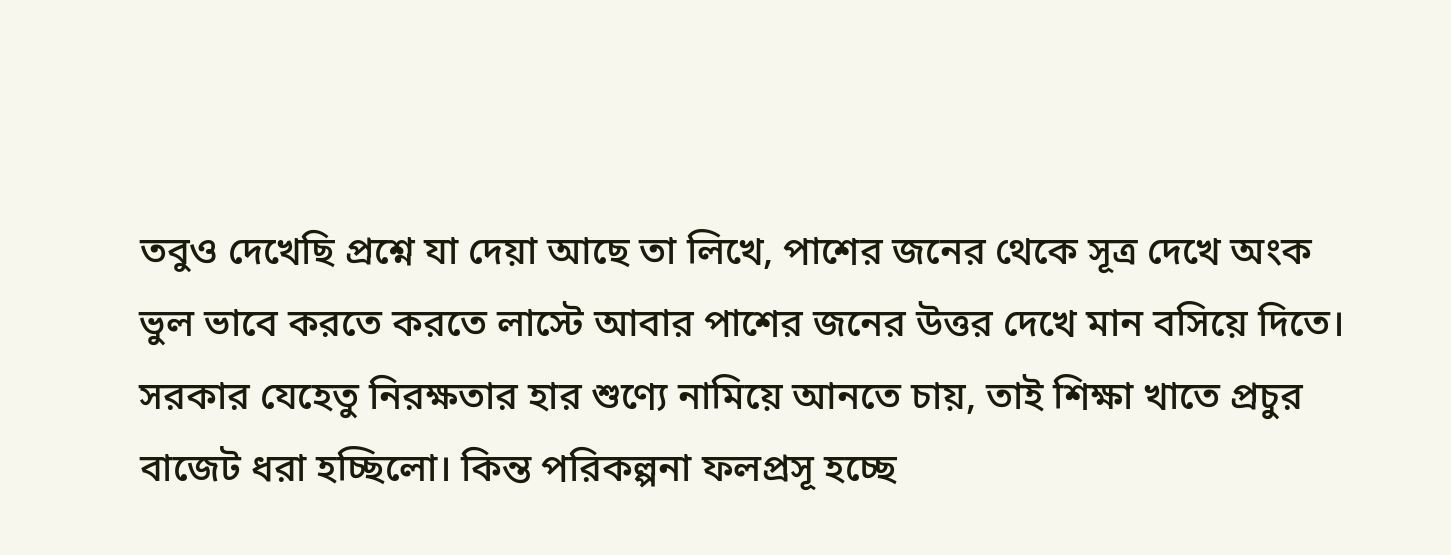তবুও দেখেছি প্রশ্নে যা দেয়া আছে তা লিখে, পাশের জনের থেকে সূত্র দেখে অংক ভুল ভাবে করতে করতে লাস্টে আবার পাশের জনের উত্তর দেখে মান বসিয়ে দিতে।
সরকার যেহেতু নিরক্ষতার হার শুণ্যে নামিয়ে আনতে চায়, তাই শিক্ষা খাতে প্রচুর বাজেট ধরা হচ্ছিলো। কিন্ত পরিকল্পনা ফলপ্রসূ হচ্ছে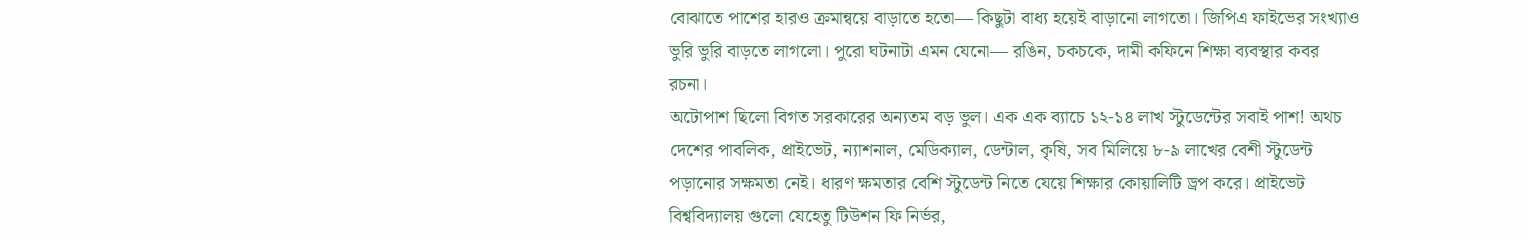বোঝাতে পাশের হারও ক্রমান্বয়ে বাড়াতে হতো— কিছুটা বাধ্য হয়েই বাড়ানো লাগতো। জিপিএ ফাইভের সংখ্যাও ভুরি ভুরি বাড়তে লাগলো। পুরো ঘটনাটা এমন যেনো— রঙিন, চকচকে, দামী কফিনে শিক্ষা ব্যবস্থার কবর রচনা।
অটোপাশ ছিলো বিগত সরকারের অন্যতম বড় ভুল। এক এক ব্যাচে ১২-১৪ লাখ স্টুডেন্টের সবাই পাশ! অথচ দেশের পাবলিক, প্রাইভেট, ন্যাশনাল, মেডিক্যাল, ডেন্টাল, কৃষি, সব মিলিয়ে ৮-৯ লাখের বেশী স্টুডেন্ট পড়ানোর সক্ষমতা নেই। ধারণ ক্ষমতার বেশি স্টুডেন্ট নিতে যেয়ে শিক্ষার কোয়ালিটি ড্রপ করে। প্রাইভেট বিশ্ববিদ্যালয় গুলো যেহেতু টিউশন ফি নির্ভর,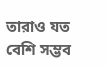তারাও যত বেশি সম্ভব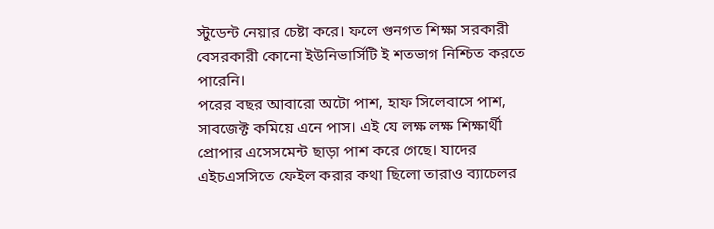স্টুডেন্ট নেয়ার চেষ্টা করে। ফলে গুনগত শিক্ষা সরকারী বেসরকারী কোনো ইউনিভার্সিটি ই শতভাগ নিশ্চিত করতে পারেনি।
পরের বছর আবারো অটো পাশ, হাফ সিলেবাসে পাশ, সাবজেক্ট কমিয়ে এনে পাস। এই যে লক্ষ লক্ষ শিক্ষার্থী প্রোপার এসেসমেন্ট ছাড়া পাশ করে গেছে। যাদের এইচএসসিতে ফেইল করার কথা ছিলো তারাও ব্যাচেলর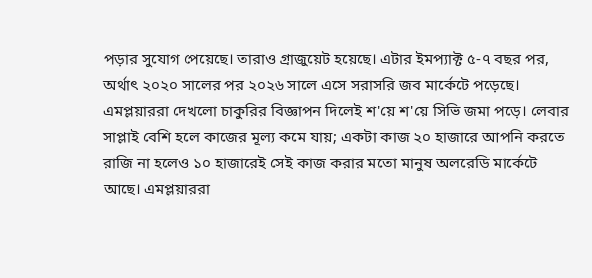পড়ার সুযোগ পেয়েছে। তারাও গ্রাজুয়েট হয়েছে। এটার ইমপ্যাক্ট ৫-৭ বছর পর, অর্থাৎ ২০২০ সালের পর ২০২৬ সালে এসে সরাসরি জব মার্কেটে পড়েছে।
এমপ্লয়াররা দেখলো চাকুরির বিজ্ঞাপন দিলেই শ'য়ে শ'য়ে সিভি জমা পড়ে। লেবার সাপ্লাই বেশি হলে কাজের মূল্য কমে যায়; একটা কাজ ২০ হাজারে আপনি করতে রাজি না হলেও ১০ হাজারেই সেই কাজ করার মতো মানুষ অলরেডি মার্কেটে আছে। এমপ্লয়াররা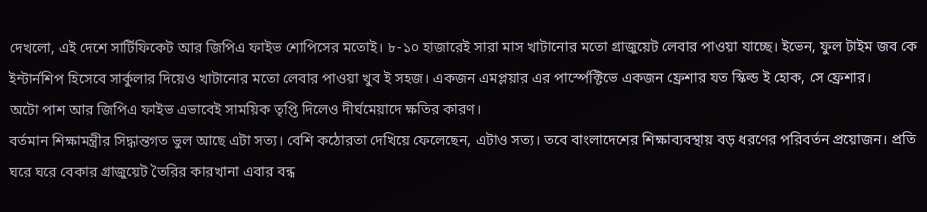দেখলো, এই দেশে সার্টিফিকেট আর জিপিএ ফাইভ শোপিসের মতোই। ৮-১০ হাজারেই সারা মাস খাটানোর মতো গ্রাজুয়েট লেবার পাওয়া যাচ্ছে। ইভেন, ফুল টাইম জব কে ইন্টার্নশিপ হিসেবে সার্কুলার দিয়েও খাটানোর মতো লেবার পাওয়া খুব ই সহজ। একজন এমপ্লয়ার এর পার্স্পেক্টিভে একজন ফ্রেশার যত স্কিল্ড ই হোক, সে ফ্রেশার।
অটো পাশ আর জিপিএ ফাইভ এভাবেই সাময়িক তৃপ্তি দিলেও দীর্ঘমেয়াদে ক্ষতির কারণ।
বর্তমান শিক্ষামন্ত্রীর সিদ্ধান্তগত ভুল আছে এটা সত্য। বেশি কঠোরতা দেখিয়ে ফেলেছেন, এটাও সত্য। তবে বাংলাদেশের শিক্ষাব্যবস্থায় বড় ধরণের পরিবর্তন প্রয়োজন। প্রতি ঘরে ঘরে বেকার গ্রাজুয়েট তৈরির কারখানা এবার বন্ধ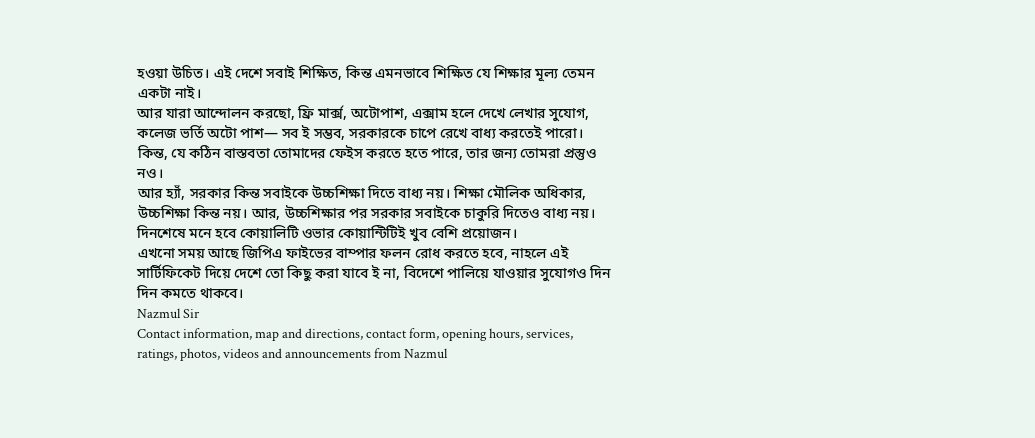হওয়া উচিত। এই দেশে সবাই শিক্ষিত, কিন্ত এমনভাবে শিক্ষিত যে শিক্ষার মূল্য তেমন একটা নাই।
আর যারা আন্দোলন করছো, ফ্রি মার্ক্স, অটোপাশ, এক্সাম হলে দেখে লেখার সুযোগ, কলেজ ভর্তি অটো পাশ— সব ই সম্ভব, সরকারকে চাপে রেখে বাধ্য করতেই পারো। কিন্ত, যে কঠিন বাস্তবতা তোমাদের ফেইস করতে হতে পারে, তার জন্য তোমরা প্রস্তুও নও।
আর হ্যাঁ, সরকার কিন্ত সবাইকে উচ্চশিক্ষা দিতে বাধ্য নয়। শিক্ষা মৌলিক অধিকার, উচ্চশিক্ষা কিন্ত নয়। আর, উচ্চশিক্ষার পর সরকার সবাইকে চাকুরি দিতেও বাধ্য নয়। দিনশেষে মনে হবে কোয়ালিটি ওভার কোয়ান্টিটিই খুব বেশি প্রয়োজন।
এখনো সময় আছে জিপিএ ফাইভের বাম্পার ফলন রোধ করতে হবে, নাহলে এই সার্টিফিকেট দিয়ে দেশে তো কিছু করা যাবে ই না, বিদেশে পালিয়ে যাওয়ার সুযোগও দিন দিন কমতে থাকবে।
Nazmul Sir
Contact information, map and directions, contact form, opening hours, services, ratings, photos, videos and announcements from Nazmul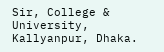Sir, College & University, Kallyanpur, Dhaka.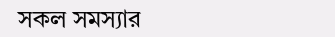সকল সমস্যার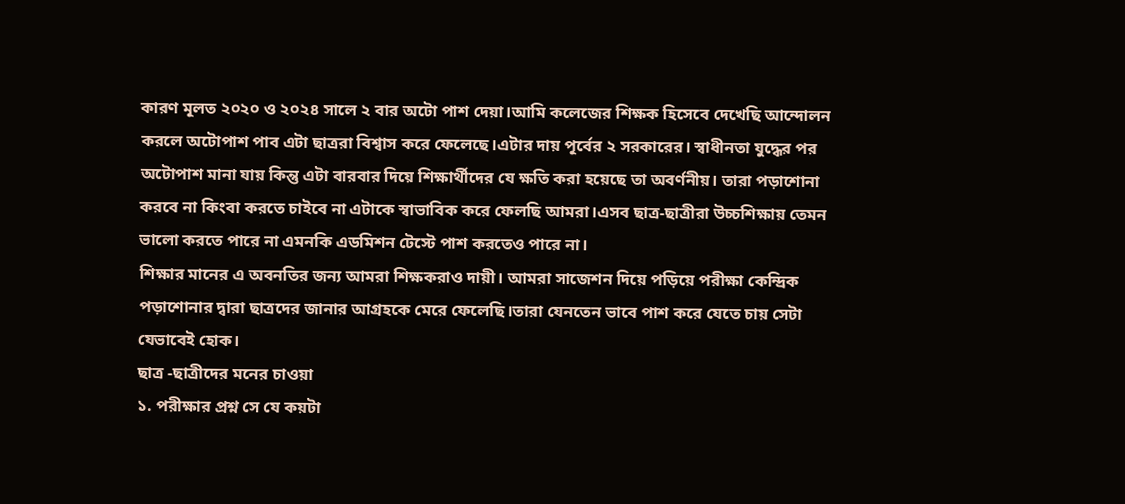কারণ মূলত ২০২০ ও ২০২৪ সালে ২ বার অটো পাশ দেয়া।আমি কলেজের শিক্ষক হিসেবে দেখেছি আন্দোলন করলে অটোপাশ পাব এটা ছাত্ররা বিশ্বাস করে ফেলেছে।এটার দায় পূর্বের ২ সরকারের। স্বাধীনতা যুদ্ধের পর অটোপাশ মানা যায় কিন্তু এটা বারবার দিয়ে শিক্ষার্থীদের যে ক্ষতি করা হয়েছে তা অবর্ণনীয়। তারা পড়াশোনা করবে না কিংবা করতে চাইবে না এটাকে স্বাভাবিক করে ফেলছি আমরা।এসব ছাত্র-ছাত্রীরা উচ্চশিক্ষায় তেমন ভালো করতে পারে না এমনকি এডমিশন টেস্টে পাশ করতেও পারে না।
শিক্ষার মানের এ অবনতির জন্য আমরা শিক্ষকরাও দায়ী। আমরা সাজেশন দিয়ে পড়িয়ে পরীক্ষা কেন্দ্রিক পড়াশোনার দ্বারা ছাত্রদের জানার আগ্রহকে মেরে ফেলেছি।তারা যেনতেন ভাবে পাশ করে যেতে চায় সেটা যেভাবেই হোক।
ছাত্র -ছাত্রীদের মনের চাওয়া
১. পরীক্ষার প্রশ্ন সে যে কয়টা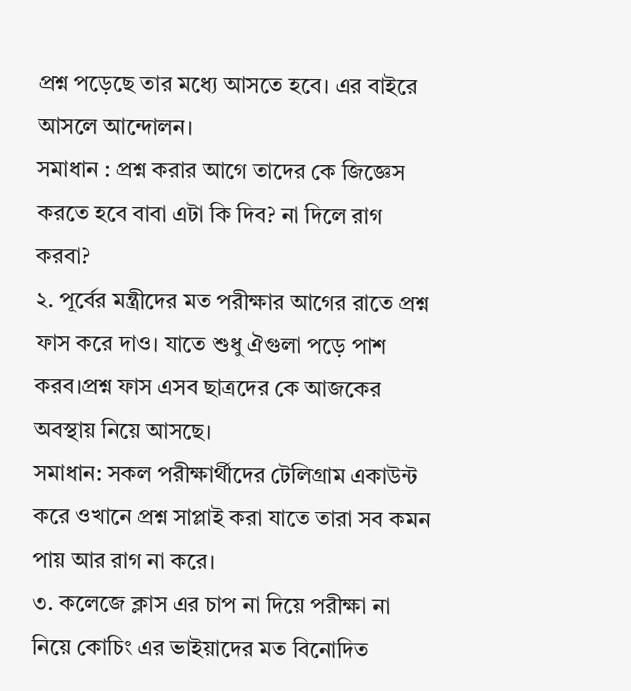প্রশ্ন পড়েছে তার মধ্যে আসতে হবে। এর বাইরে আসলে আন্দোলন।
সমাধান : প্রশ্ন করার আগে তাদের কে জিজ্ঞেস করতে হবে বাবা এটা কি দিব? না দিলে রাগ করবা?
২. পূর্বের মন্ত্রীদের মত পরীক্ষার আগের রাতে প্রশ্ন ফাস করে দাও। যাতে শুধু ঐগুলা পড়ে পাশ করব।প্রশ্ন ফাস এসব ছাত্রদের কে আজকের অবস্থায় নিয়ে আসছে।
সমাধান: সকল পরীক্ষার্থীদের টেলিগ্রাম একাউন্ট করে ওখানে প্রশ্ন সাপ্লাই করা যাতে তারা সব কমন পায় আর রাগ না করে।
৩. কলেজে ক্লাস এর চাপ না দিয়ে পরীক্ষা না নিয়ে কোচিং এর ভাইয়াদের মত বিনোদিত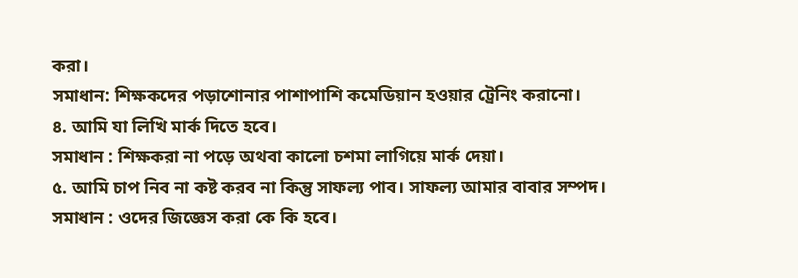করা।
সমাধান: শিক্ষকদের পড়াশোনার পাশাপাশি কমেডিয়ান হওয়ার ট্রেনিং করানো।
৪. আমি যা লিখি মার্ক দিতে হবে।
সমাধান : শিক্ষকরা না পড়ে অথবা কালো চশমা লাগিয়ে মার্ক দেয়া।
৫. আমি চাপ নিব না কষ্ট করব না কিন্তু সাফল্য পাব। সাফল্য আমার বাবার সম্পদ।
সমাধান : ওদের জিজ্ঞেস করা কে কি হবে।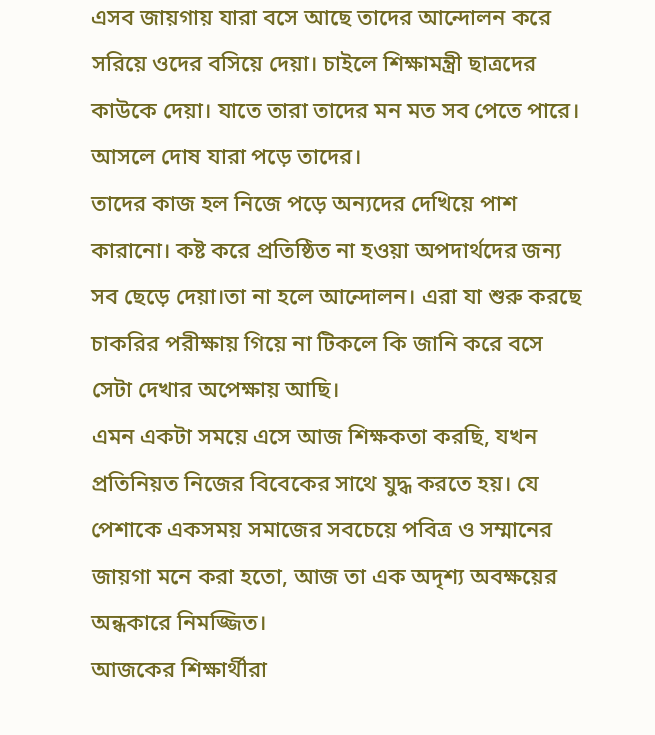এসব জায়গায় যারা বসে আছে তাদের আন্দোলন করে সরিয়ে ওদের বসিয়ে দেয়া। চাইলে শিক্ষামন্ত্রী ছাত্রদের কাউকে দেয়া। যাতে তারা তাদের মন মত সব পেতে পারে।
আসলে দোষ যারা পড়ে তাদের।
তাদের কাজ হল নিজে পড়ে অন্যদের দেখিয়ে পাশ কারানো। কষ্ট করে প্রতিষ্ঠিত না হওয়া অপদার্থদের জন্য সব ছেড়ে দেয়া।তা না হলে আন্দোলন। এরা যা শুরু করছে চাকরির পরীক্ষায় গিয়ে না টিকলে কি জানি করে বসে সেটা দেখার অপেক্ষায় আছি।
এমন একটা সময়ে এসে আজ শিক্ষকতা করছি, যখন প্রতিনিয়ত নিজের বিবেকের সাথে যুদ্ধ করতে হয়। যে পেশাকে একসময় সমাজের সবচেয়ে পবিত্র ও সম্মানের জায়গা মনে করা হতো, আজ তা এক অদৃশ্য অবক্ষয়ের অন্ধকারে নিমজ্জিত।
আজকের শিক্ষার্থীরা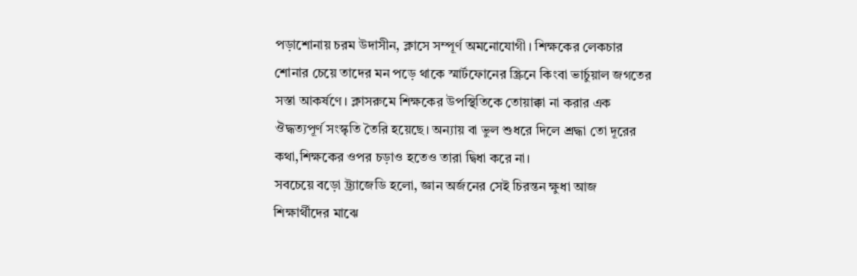পড়াশোনায় চরম উদাসীন, ক্লাসে সম্পূর্ণ অমনোযোগী। শিক্ষকের লেকচার শোনার চেয়ে তাদের মন পড়ে থাকে স্মার্টফোনের স্ক্রিনে কিংবা ভার্চুয়াল জগতের সস্তা আকর্ষণে। ক্লাসরুমে শিক্ষকের উপস্থিতিকে তোয়াক্কা না করার এক ঔদ্ধত্যপূর্ণ সংস্কৃতি তৈরি হয়েছে। অন্যায় বা ভুল শুধরে দিলে শ্রদ্ধা তো দূরের কথা,শিক্ষকের ওপর চড়াও হতেও তারা দ্বিধা করে না।
সবচেয়ে বড়ো ট্র্যাজেডি হলো, জ্ঞান অর্জনের সেই চিরন্তন ক্ষুধা আজ শিক্ষার্থীদের মাঝে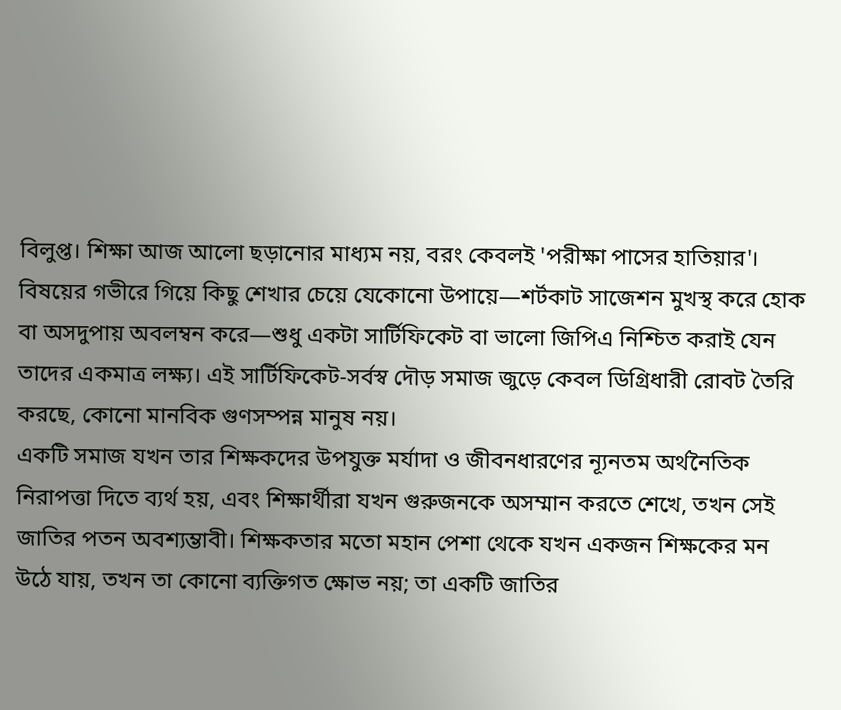বিলুপ্ত। শিক্ষা আজ আলো ছড়ানোর মাধ্যম নয়, বরং কেবলই 'পরীক্ষা পাসের হাতিয়ার'। বিষয়ের গভীরে গিয়ে কিছু শেখার চেয়ে যেকোনো উপায়ে—শর্টকাট সাজেশন মুখস্থ করে হোক বা অসদুপায় অবলম্বন করে—শুধু একটা সার্টিফিকেট বা ভালো জিপিএ নিশ্চিত করাই যেন তাদের একমাত্র লক্ষ্য। এই সার্টিফিকেট-সর্বস্ব দৌড় সমাজ জুড়ে কেবল ডিগ্রিধারী রোবট তৈরি করছে, কোনো মানবিক গুণসম্পন্ন মানুষ নয়।
একটি সমাজ যখন তার শিক্ষকদের উপযুক্ত মর্যাদা ও জীবনধারণের ন্যূনতম অর্থনৈতিক নিরাপত্তা দিতে ব্যর্থ হয়, এবং শিক্ষার্থীরা যখন গুরুজনকে অসম্মান করতে শেখে, তখন সেই জাতির পতন অবশ্যম্ভাবী। শিক্ষকতার মতো মহান পেশা থেকে যখন একজন শিক্ষকের মন উঠে যায়, তখন তা কোনো ব্যক্তিগত ক্ষোভ নয়; তা একটি জাতির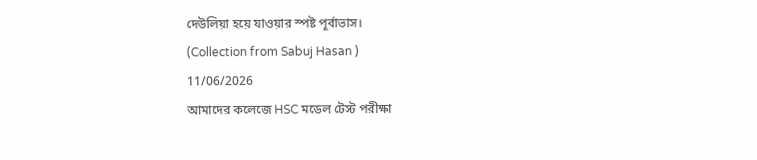দেউলিয়া হয়ে যাওয়ার স্পষ্ট পূর্বাভাস।
(Collection from Sabuj Hasan )
11/06/2026
আমাদের কলেজে HSC মডেল টেস্ট পরীক্ষা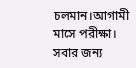চলমান।আগামী মাসে পরীক্ষা। সবার জন্য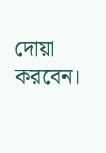দোয়া করবেন।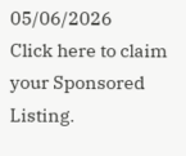05/06/2026
Click here to claim your Sponsored Listing.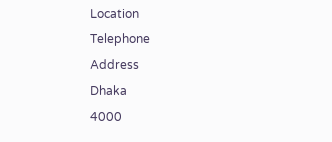Location
Telephone
Address
Dhaka
4000